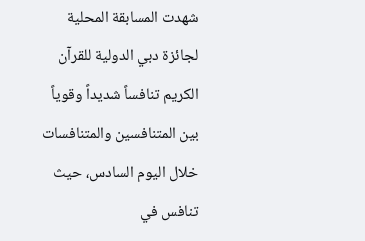شهدت المسابقة المحلية لجائزة دبي الدولية للقرآن الكريم تنافساً شديداً وقوياً بين المتنافسين والمتنافسات خلال اليوم السادس، حيث تنافس في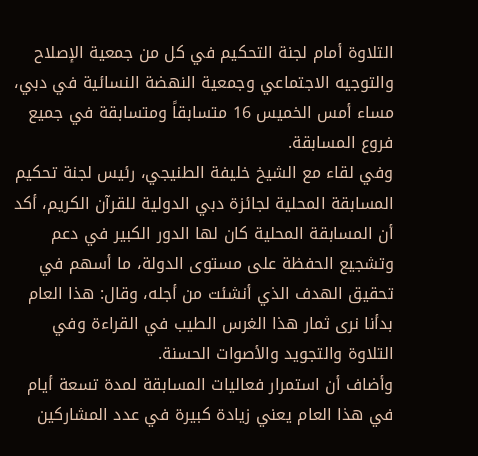التلاوة أمام لجنة التحكيم في كل من جمعية الإصلاح والتوجيه الاجتماعي وجمعية النهضة النسائية في دبي، مساء أمس الخميس 16 متسابقاً ومتسابقة في جميع فروع المسابقة.
وفي لقاء مع الشيخ خليفة الطنيجي، رئيس لجنة تحكيم المسابقة المحلية لجائزة دبي الدولية للقرآن الكريم، أكد أن المسابقة المحلية كان لها الدور الكبير في دعم وتشجيع الحفظة على مستوى الدولة، ما أسهم في تحقيق الهدف الذي أنشئت من أجله، وقال: هذا العام بدأنا نرى ثمار هذا الغرس الطيب في القراءة وفي التلاوة والتجويد والأصوات الحسنة.
وأضاف أن استمرار فعاليات المسابقة لمدة تسعة أيام في هذا العام يعني زيادة كبيرة في عدد المشاركين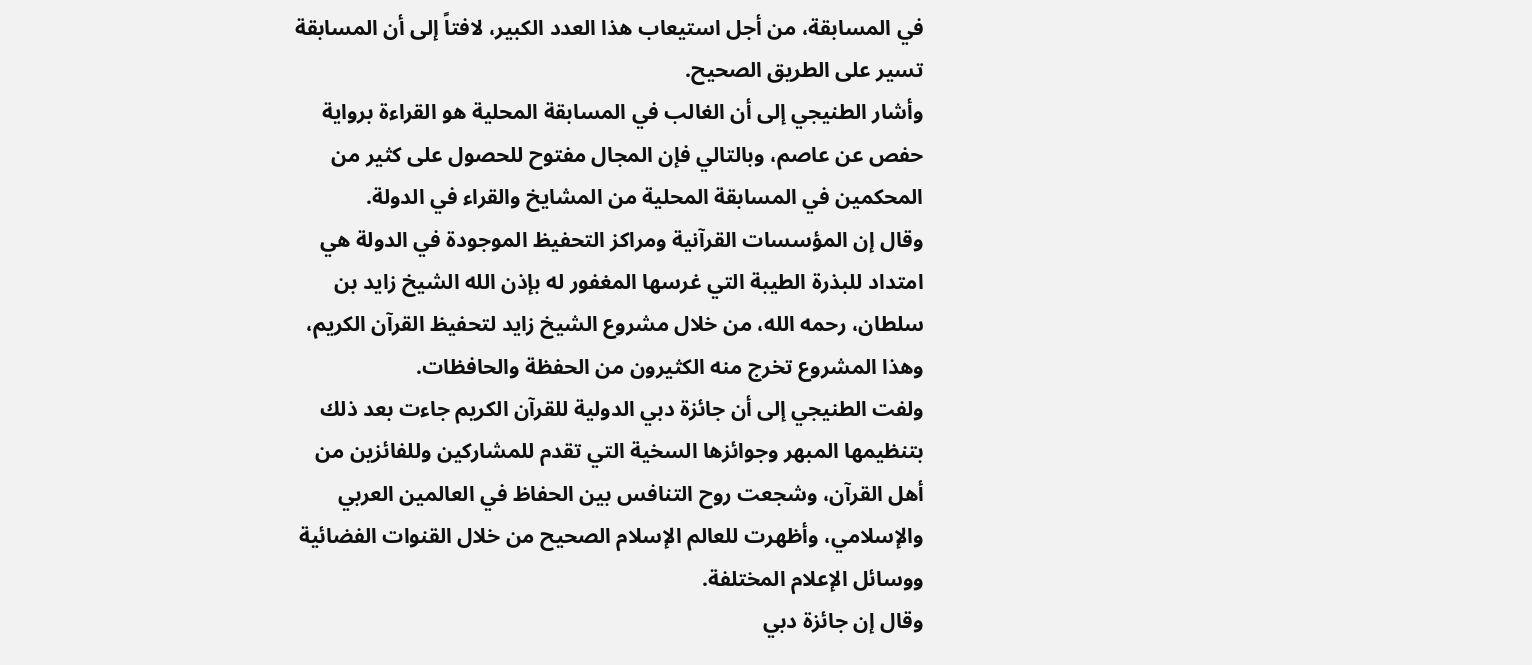في المسابقة، من أجل استيعاب هذا العدد الكبير، لافتاً إلى أن المسابقة تسير على الطريق الصحيح.
وأشار الطنيجي إلى أن الغالب في المسابقة المحلية هو القراءة برواية حفص عن عاصم، وبالتالي فإن المجال مفتوح للحصول على كثير من المحكمين في المسابقة المحلية من المشايخ والقراء في الدولة.
وقال إن المؤسسات القرآنية ومراكز التحفيظ الموجودة في الدولة هي امتداد للبذرة الطيبة التي غرسها المغفور له بإذن الله الشيخ زايد بن سلطان، رحمه الله، من خلال مشروع الشيخ زايد لتحفيظ القرآن الكريم، وهذا المشروع تخرج منه الكثيرون من الحفظة والحافظات.
ولفت الطنيجي إلى أن جائزة دبي الدولية للقرآن الكريم جاءت بعد ذلك بتنظيمها المبهر وجوائزها السخية التي تقدم للمشاركين وللفائزين من أهل القرآن، وشجعت روح التنافس بين الحفاظ في العالمين العربي والإسلامي، وأظهرت للعالم الإسلام الصحيح من خلال القنوات الفضائية ووسائل الإعلام المختلفة.
وقال إن جائزة دبي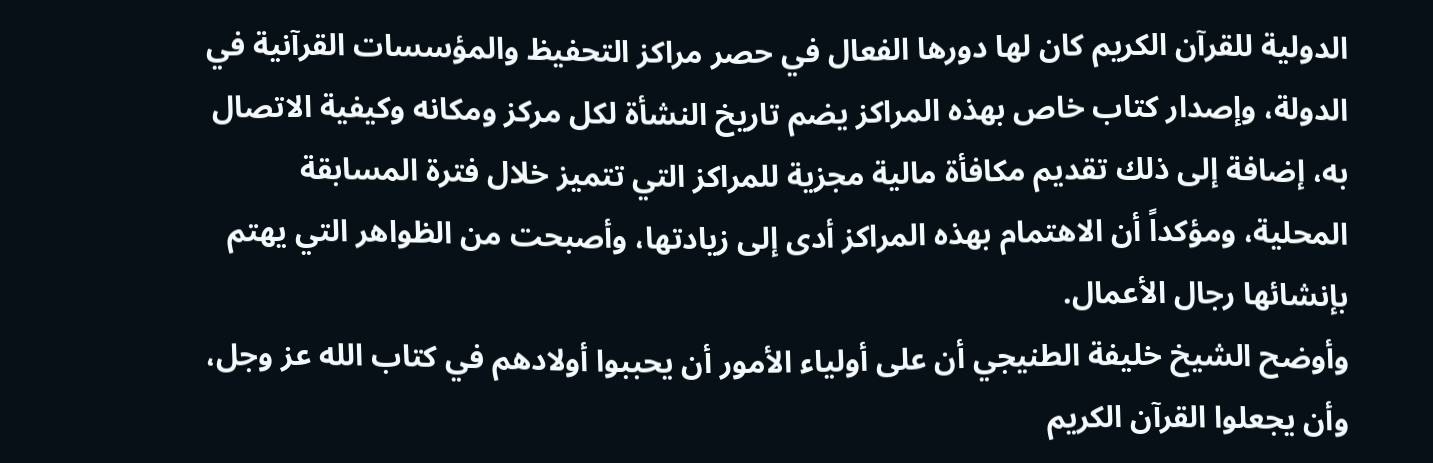الدولية للقرآن الكريم كان لها دورها الفعال في حصر مراكز التحفيظ والمؤسسات القرآنية في الدولة، وإصدار كتاب خاص بهذه المراكز يضم تاريخ النشأة لكل مركز ومكانه وكيفية الاتصال به، إضافة إلى ذلك تقديم مكافأة مالية مجزية للمراكز التي تتميز خلال فترة المسابقة المحلية، ومؤكداً أن الاهتمام بهذه المراكز أدى إلى زيادتها، وأصبحت من الظواهر التي يهتم بإنشائها رجال الأعمال.
وأوضح الشيخ خليفة الطنيجي أن على أولياء الأمور أن يحببوا أولادهم في كتاب الله عز وجل، وأن يجعلوا القرآن الكريم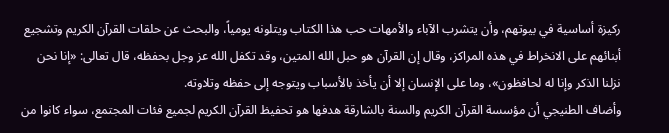ركيزة أساسية في بيوتهم، وأن يتشرب الآباء والأمهات حب هذا الكتاب ويتلونه يومياً، والبحث عن حلقات القرآن الكريم وتشجيع أبنائهم على الانخراط في هذه المراكز، وقال إن القرآن هو حبل الله المتين، وقد تكفل الله عز وجل بحفظه، قال تعالى: «إنا نحن نزلنا الذكر وإنا له لحافظون»، وما على الإنسان إلا أن يأخذ بالأسباب ويتوجه إلى حفظه وتلاوته.
وأضاف الطنيجي أن مؤسسة القرآن الكريم والسنة بالشارقة هدفها هو تحفيظ القرآن الكريم لجميع فئات المجتمع، سواء كانوا من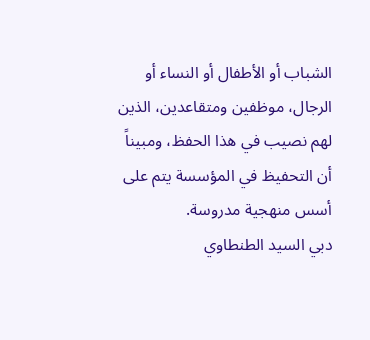الشباب أو الأطفال أو النساء أو الرجال، موظفين ومتقاعدين، الذين لهم نصيب في هذا الحفظ، ومبيناً أن التحفيظ في المؤسسة يتم على أسس منهجية مدروسة.
دبي السيد الطنطاوي